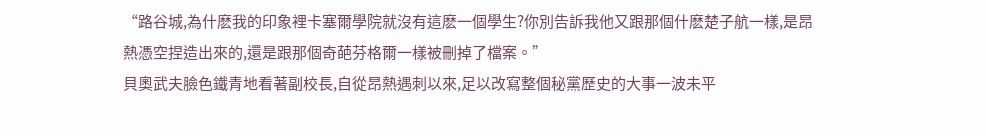“路谷城,為什麽我的印象裡卡塞爾學院就沒有這麽一個學生?你別告訴我他又跟那個什麽楚子航一樣,是昂熱憑空捏造出來的,還是跟那個奇葩芬格爾一樣被刪掉了檔案。”
貝奧武夫臉色鐵青地看著副校長,自從昂熱遇刺以來,足以改寫整個秘黨歷史的大事一波未平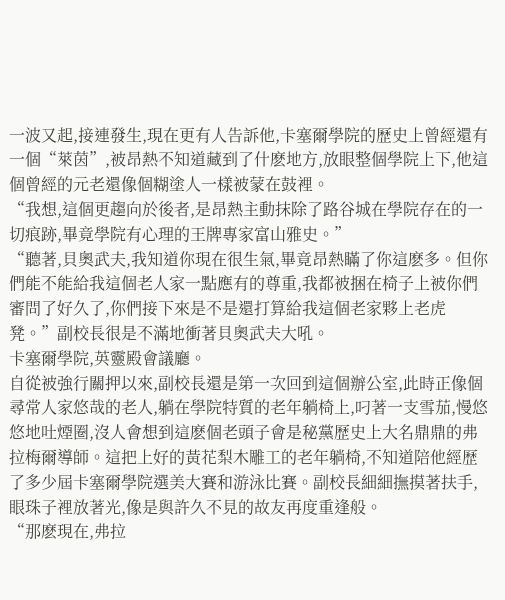一波又起,接連發生,現在更有人告訴他,卡塞爾學院的歷史上曾經還有一個“萊茵”,被昂熱不知道藏到了什麽地方,放眼整個學院上下,他這個曾經的元老還像個糊塗人一樣被蒙在鼓裡。
“我想,這個更趨向於後者,是昂熱主動抹除了路谷城在學院存在的一切痕跡,畢竟學院有心理的王牌專家富山雅史。”
“聽著,貝奧武夫,我知道你現在很生氣,畢竟昂熱瞞了你這麽多。但你們能不能給我這個老人家一點應有的尊重,我都被捆在椅子上被你們審問了好久了,你們接下來是不是還打算給我這個老家夥上老虎凳。”副校長很是不滿地衝著貝奧武夫大吼。
卡塞爾學院,英靈殿會議廳。
自從被強行關押以來,副校長還是第一次回到這個辦公室,此時正像個尋常人家悠哉的老人,躺在學院特質的老年躺椅上,叼著一支雪茄,慢悠悠地吐煙圈,沒人會想到這麽個老頭子會是秘黨歷史上大名鼎鼎的弗拉梅爾導師。這把上好的黃花梨木雕工的老年躺椅,不知道陪他經歷了多少屆卡塞爾學院選美大賽和游泳比賽。副校長細細撫摸著扶手,眼珠子裡放著光,像是與許久不見的故友再度重逢般。
“那麽現在,弗拉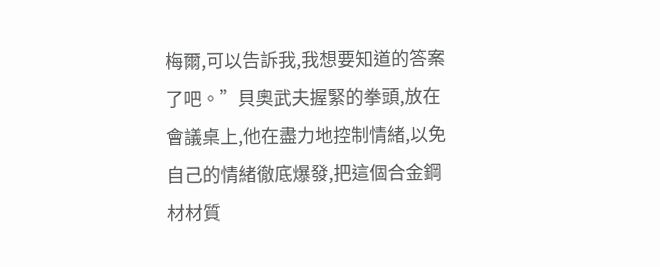梅爾,可以告訴我,我想要知道的答案了吧。”貝奧武夫握緊的拳頭,放在會議桌上,他在盡力地控制情緒,以免自己的情緒徹底爆發,把這個合金鋼材材質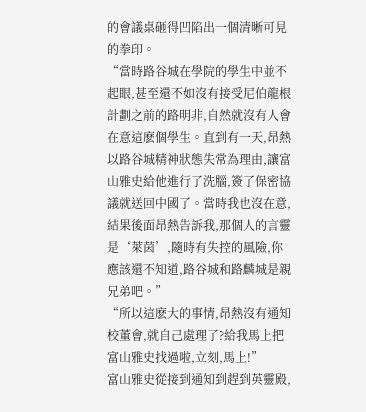的會議桌砸得凹陷出一個清晰可見的拳印。
“當時路谷城在學院的學生中並不起眼,甚至還不如沒有接受尼伯龍根計劃之前的路明非,自然就沒有人會在意這麽個學生。直到有一天,昂熱以路谷城精神狀態失常為理由,讓富山雅史給他進行了洗腦,簽了保密協議就送回中國了。當時我也沒在意,結果後面昂熱告訴我,那個人的言靈是‘萊茵’,隨時有失控的風險,你應該還不知道,路谷城和路麟城是親兄弟吧。”
“所以這麽大的事情,昂熱沒有通知校董會,就自己處理了?給我馬上把富山雅史找過啦,立刻,馬上!”
富山雅史從接到通知到趕到英靈殿,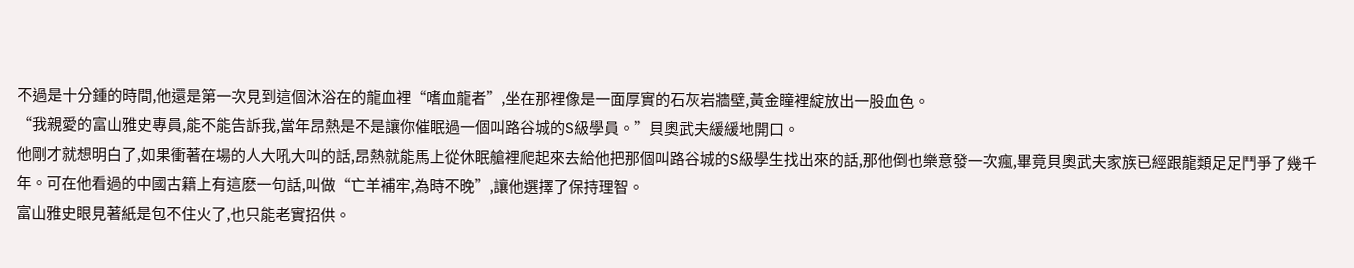不過是十分鍾的時間,他還是第一次見到這個沐浴在的龍血裡“嗜血龍者”,坐在那裡像是一面厚實的石灰岩牆壁,黃金瞳裡綻放出一股血色。
“我親愛的富山雅史專員,能不能告訴我,當年昂熱是不是讓你催眠過一個叫路谷城的S級學員。”貝奧武夫緩緩地開口。
他剛才就想明白了,如果衝著在場的人大吼大叫的話,昂熱就能馬上從休眠艙裡爬起來去給他把那個叫路谷城的S級學生找出來的話,那他倒也樂意發一次瘋,畢竟貝奧武夫家族已經跟龍類足足鬥爭了幾千年。可在他看過的中國古籍上有這麽一句話,叫做“亡羊補牢,為時不晚”,讓他選擇了保持理智。
富山雅史眼見著紙是包不住火了,也只能老實招供。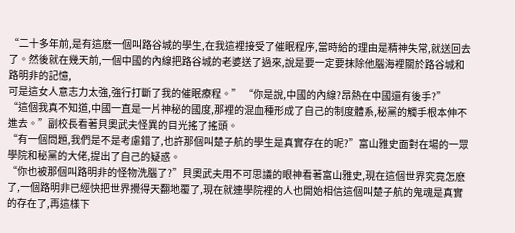“二十多年前,是有這麽一個叫路谷城的學生,在我這裡接受了催眠程序,當時給的理由是精神失常,就送回去了。然後就在幾天前,一個中國的內線把路谷城的老婆送了過來,說是要一定要抹除他腦海裡關於路谷城和路明非的記憶,
可是這女人意志力太強,強行打斷了我的催眠療程。” “你是說,中國的內線?昂熱在中國還有後手?”
“這個我真不知道,中國一直是一片神秘的國度,那裡的混血種形成了自己的制度體系,秘黨的觸手根本伸不進去。”副校長看著貝奧武夫怪異的目光搖了搖頭。
“有一個問題,我們是不是考慮錯了,也許那個叫楚子航的學生是真實存在的呢?”富山雅史面對在場的一眾學院和秘黨的大佬,提出了自己的疑惑。
“你也被那個叫路明非的怪物洗腦了?”貝奧武夫用不可思議的眼神看著富山雅史,現在這個世界究竟怎麽了,一個路明非已經快把世界攪得天翻地覆了,現在就連學院裡的人也開始相信這個叫楚子航的鬼魂是真實的存在了,再這樣下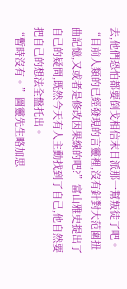去,他們恐怕都要倒戈相信末日派那一幫叛徒了吧。
“目前人類的已經發現的言靈裡,沒有針對大范圍扭曲記憶,又或者是修改因果線的吧?”富山雅史提出了自己的疑問,既然今天有人主動找到了自己,他自然要把自己的想法全盤托出。
“暫時沒有。”圖靈先生略加思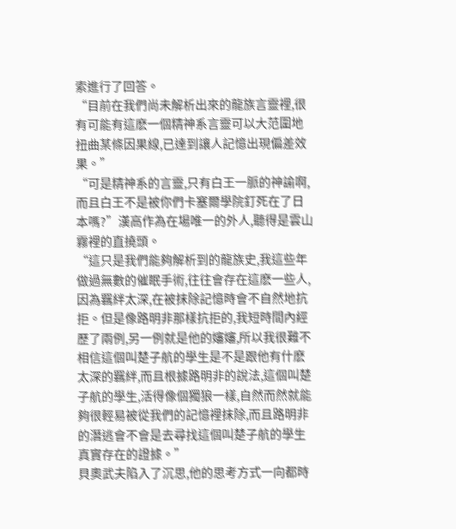索進行了回答。
“目前在我們尚未解析出來的龍族言靈裡,很有可能有這麽一個精神系言靈可以大范圍地扭曲某條因果線,已達到讓人記憶出現偏差效果。”
“可是精神系的言靈,只有白王一脈的神諭啊,而且白王不是被你們卡塞爾學院釘死在了日本嗎?”漢高作為在場唯一的外人,聽得是雲山霧裡的直撓頭。
“這只是我們能夠解析到的龍族史,我這些年做過無數的催眠手術,往往會存在這麽一些人,因為羈絆太深,在被抹除記憶時會不自然地抗拒。但是像路明非那樣抗拒的,我短時間內經歷了兩例,另一例就是他的嬸嬸,所以我很難不相信這個叫楚子航的學生是不是跟他有什麽太深的羈絆,而且根據路明非的說法,這個叫楚子航的學生,活得像個獨狼一樣,自然而然就能夠很輕易被從我們的記憶裡抹除,而且路明非的潛逃會不會是去尋找這個叫楚子航的學生真實存在的證據。”
貝奧武夫陷入了沉思,他的思考方式一向都時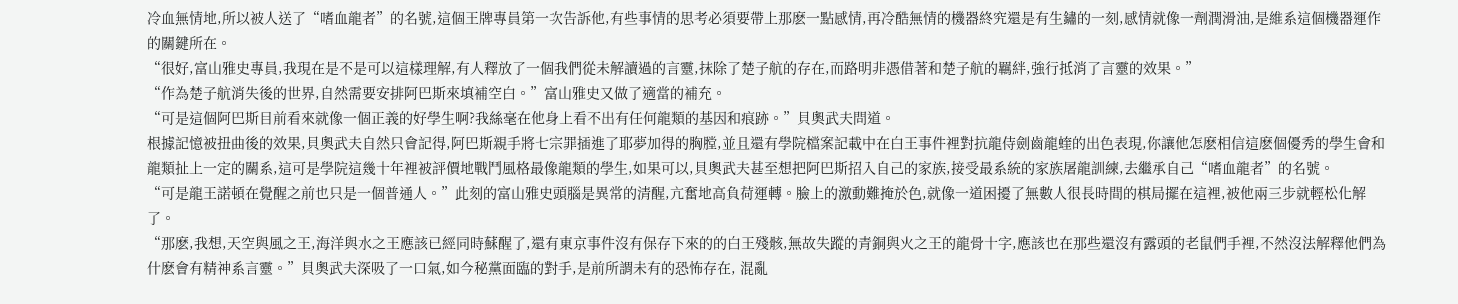冷血無情地,所以被人送了“嗜血龍者”的名號,這個王牌專員第一次告訴他,有些事情的思考必須要帶上那麽一點感情,再冷酷無情的機器終究還是有生鏽的一刻,感情就像一劑潤滑油,是維系這個機器運作的關鍵所在。
“很好,富山雅史專員,我現在是不是可以這樣理解,有人釋放了一個我們從未解讀過的言靈,抹除了楚子航的存在,而路明非憑借著和楚子航的羈絆,強行抵消了言靈的效果。”
“作為楚子航消失後的世界,自然需要安排阿巴斯來填補空白。”富山雅史又做了適當的補充。
“可是這個阿巴斯目前看來就像一個正義的好學生啊?我絲毫在他身上看不出有任何龍類的基因和痕跡。”貝奧武夫問道。
根據記憶被扭曲後的效果,貝奧武夫自然只會記得,阿巴斯親手將七宗罪插進了耶夢加得的胸膛,並且還有學院檔案記載中在白王事件裡對抗龍侍劍齒龍蝰的出色表現,你讓他怎麽相信這麽個優秀的學生會和龍類扯上一定的關系,這可是學院這幾十年裡被評價地戰鬥風格最像龍類的學生,如果可以,貝奧武夫甚至想把阿巴斯招入自己的家族,接受最系統的家族屠龍訓練,去繼承自己“嗜血龍者”的名號。
“可是龍王諾頓在覺醒之前也只是一個普通人。”此刻的富山雅史頭腦是異常的清醒,亢奮地高負荷運轉。臉上的激動難掩於色,就像一道困擾了無數人很長時間的棋局擺在這裡,被他兩三步就輕松化解了。
“那麽,我想,天空與風之王,海洋與水之王應該已經同時蘇醒了,還有東京事件沒有保存下來的的白王殘骸,無故失蹤的青銅與火之王的龍骨十字,應該也在那些還沒有露頭的老鼠們手裡,不然沒法解釋他們為什麽會有精神系言靈。”貝奧武夫深吸了一口氣,如今秘黨面臨的對手,是前所謂未有的恐怖存在, 混亂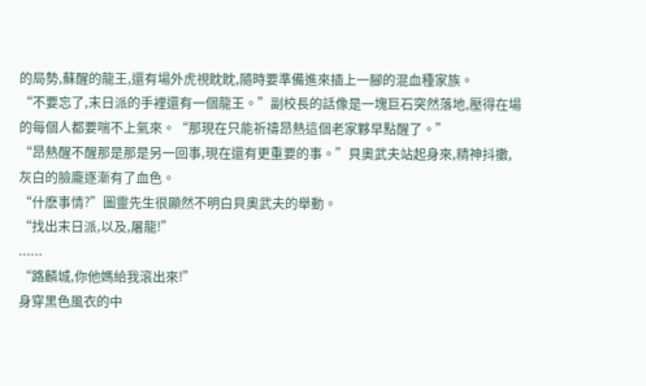的局勢,蘇醒的龍王,還有場外虎視眈眈,隨時要準備進來插上一腳的混血種家族。
“不要忘了,末日派的手裡還有一個龍王。”副校長的話像是一塊巨石突然落地,壓得在場的每個人都要喘不上氣來。“那現在只能祈禱昂熱這個老家夥早點醒了。”
“昂熱醒不醒那是那是另一回事,現在還有更重要的事。”貝奧武夫站起身來,精神抖擻,灰白的臉龐逐漸有了血色。
“什麽事情?”圖靈先生很顯然不明白貝奧武夫的舉動。
“找出末日派,以及,屠龍!”
......
“路麟城,你他媽給我滾出來!”
身穿黑色風衣的中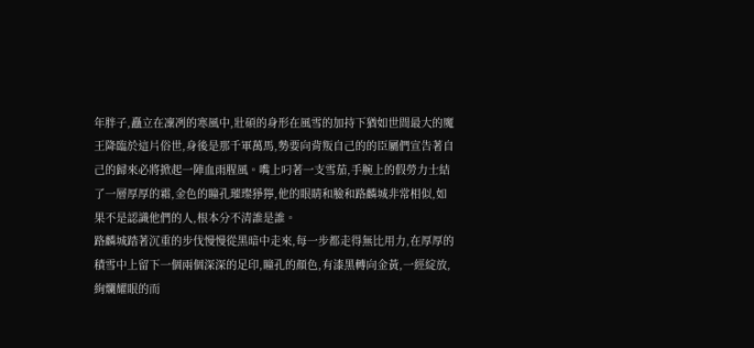年胖子,矗立在凜冽的寒風中,壯碩的身形在風雪的加持下猶如世間最大的魔王降臨於這片俗世,身後是那千軍萬馬,勢要向背叛自己的的臣屬們宣告著自己的歸來必將掀起一陣血雨腥風。嘴上叼著一支雪茄,手腕上的假勞力士結了一層厚厚的霜,金色的瞳孔璀璨猙獰,他的眼睛和臉和路麟城非常相似,如果不是認識他們的人,根本分不清誰是誰。
路麟城踏著沉重的步伐慢慢從黑暗中走來,每一步都走得無比用力,在厚厚的積雪中上留下一個兩個深深的足印,瞳孔的顏色,有漆黑轉向金黃,一經綻放,絢爛耀眼的而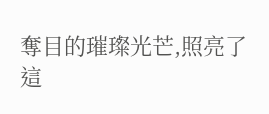奪目的璀璨光芒,照亮了這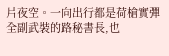片夜空。一向出行都是荷槍實彈全副武裝的路秘書長,也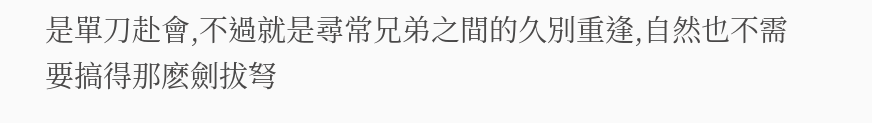是單刀赴會,不過就是尋常兄弟之間的久別重逢,自然也不需要搞得那麽劍拔弩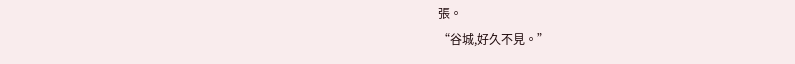張。
“谷城,好久不見。”